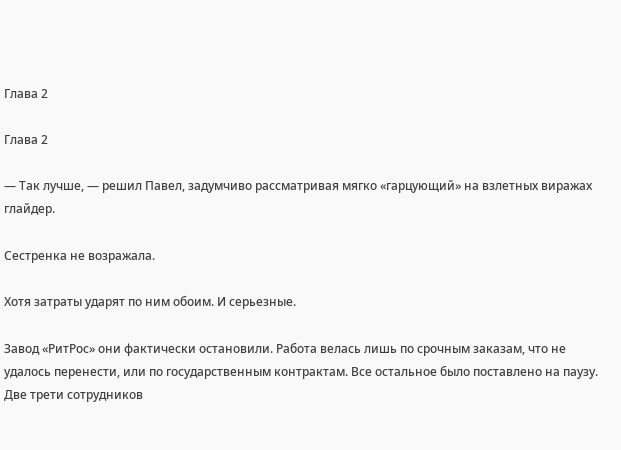Глава 2

Глава 2

— Так лучше, — решил Павел, задумчиво рассматривая мягко «гарцующий» на взлетных виражах глайдер.

Сестренка не возражала.

Хотя затраты ударят по ним обоим. И серьезные.

Завод «РитРос» они фактически остановили. Работа велась лишь по срочным заказам, что не удалось перенести, или по государственным контрактам. Все остальное было поставлено на паузу. Две трети сотрудников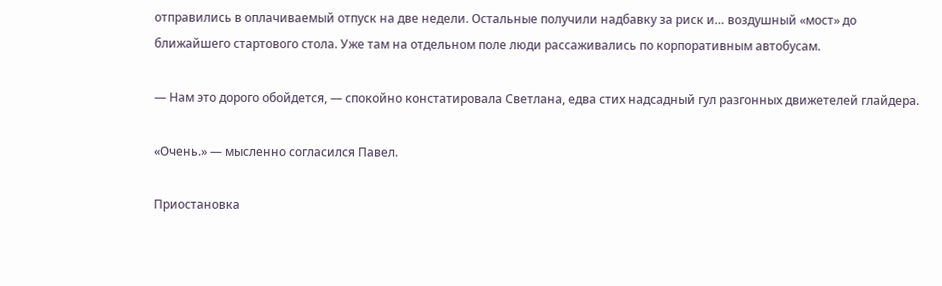отправились в оплачиваемый отпуск на две недели. Остальные получили надбавку за риск и… воздушный «мост» до ближайшего стартового стола. Уже там на отдельном поле люди рассаживались по корпоративным автобусам.

— Нам это дорого обойдется, — спокойно констатировала Светлана, едва стих надсадный гул разгонных движетелей глайдера.

«Очень.» — мысленно согласился Павел.

Приостановка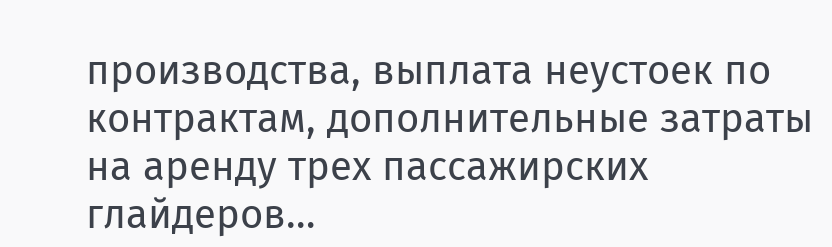производства, выплата неустоек по контрактам, дополнительные затраты на аренду трех пассажирских глайдеров…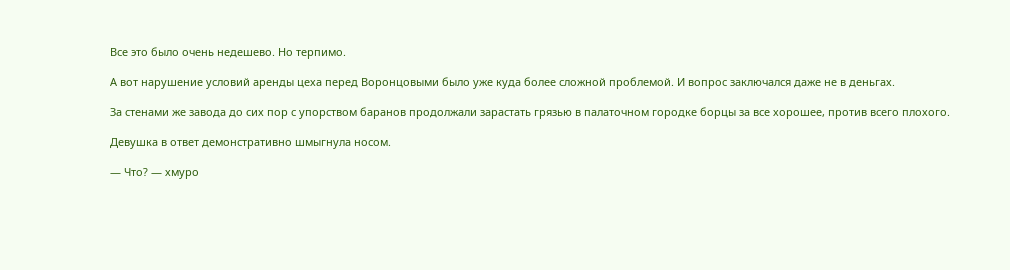Все это было очень недешево. Но терпимо.

А вот нарушение условий аренды цеха перед Воронцовыми было уже куда более сложной проблемой. И вопрос заключался даже не в деньгах.

За стенами же завода до сих пор с упорством баранов продолжали зарастать грязью в палаточном городке борцы за все хорошее, против всего плохого.

Девушка в ответ демонстративно шмыгнула носом.

— Что? — хмуро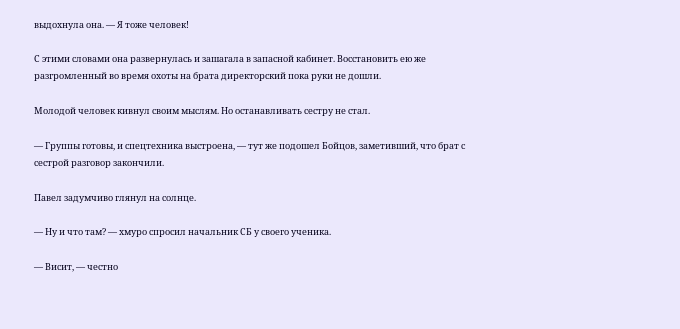выдохнула она. — Я тоже человек!

С этими словами она развернулась и зашагала в запасной кабинет. Восстановить ею же разгромленный во время охоты на брата директорский пока руки не дошли.

Молодой человек кивнул своим мыслям. Но останавливать сестру не стал.

— Группы готовы, и спецтехника выстроена, — тут же подошел Бойцов, заметивший, что брат с сестрой разговор закончили.

Павел задумчиво глянул на солнце.

— Ну и что там? — хмуро спросил начальник СБ у своего ученика.

— Висит, — честно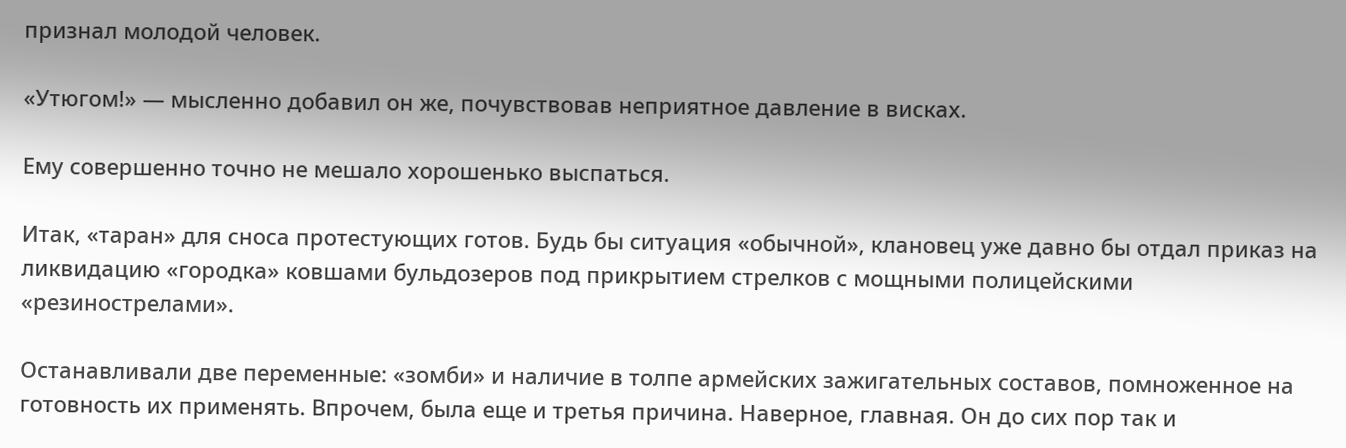признал молодой человек.

«Утюгом!» — мысленно добавил он же, почувствовав неприятное давление в висках.

Ему совершенно точно не мешало хорошенько выспаться.

Итак, «таран» для сноса протестующих готов. Будь бы ситуация «обычной», клановец уже давно бы отдал приказ на ликвидацию «городка» ковшами бульдозеров под прикрытием стрелков с мощными полицейскими «резинострелами».

Останавливали две переменные: «зомби» и наличие в толпе армейских зажигательных составов, помноженное на готовность их применять. Впрочем, была еще и третья причина. Наверное, главная. Он до сих пор так и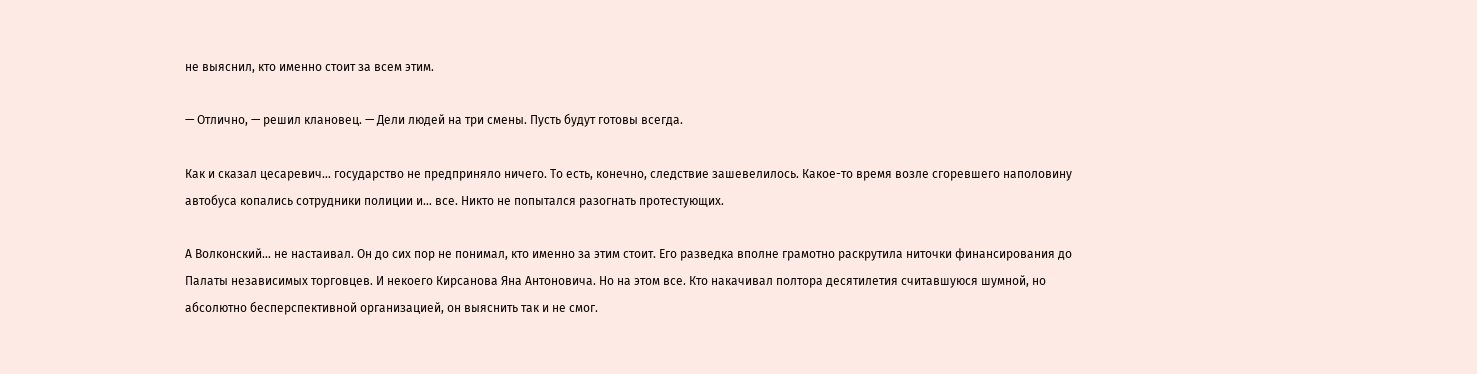не выяснил, кто именно стоит за всем этим.

— Отлично, — решил клановец. — Дели людей на три смены. Пусть будут готовы всегда.

Как и сказал цесаревич… государство не предприняло ничего. То есть, конечно, следствие зашевелилось. Какое-то время возле сгоревшего наполовину автобуса копались сотрудники полиции и… все. Никто не попытался разогнать протестующих.

А Волконский… не настаивал. Он до сих пор не понимал, кто именно за этим стоит. Его разведка вполне грамотно раскрутила ниточки финансирования до Палаты независимых торговцев. И некоего Кирсанова Яна Антоновича. Но на этом все. Кто накачивал полтора десятилетия считавшуюся шумной, но абсолютно бесперспективной организацией, он выяснить так и не смог.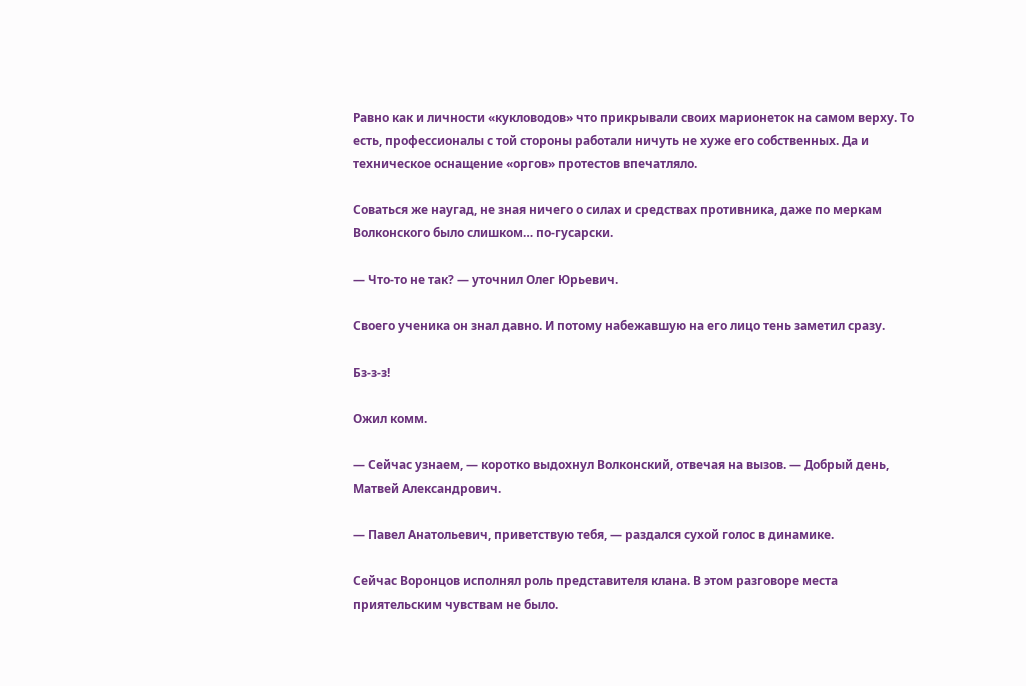Равно как и личности «кукловодов» что прикрывали своих марионеток на самом верху. То есть, профессионалы с той стороны работали ничуть не хуже его собственных. Да и техническое оснащение «оргов» протестов впечатляло.

Соваться же наугад, не зная ничего о силах и средствах противника, даже по меркам Волконского было слишком… по-гусарски.

— Что-то не так? — уточнил Олег Юрьевич.

Своего ученика он знал давно. И потому набежавшую на его лицо тень заметил сразу.

Бз-з-з!

Ожил комм.

— Сейчас узнаем, — коротко выдохнул Волконский, отвечая на вызов. — Добрый день, Матвей Александрович.

— Павел Анатольевич, приветствую тебя, — раздался сухой голос в динамике.

Сейчас Воронцов исполнял роль представителя клана. В этом разговоре места приятельским чувствам не было.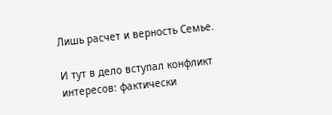Лишь расчет и верность Семье.

И тут в дело вступал конфликт интересов: фактически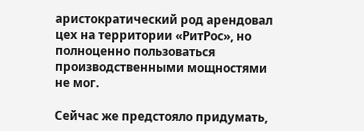аристократический род арендовал цех на территории «РитРос», но полноценно пользоваться производственными мощностями не мог.

Сейчас же предстояло придумать,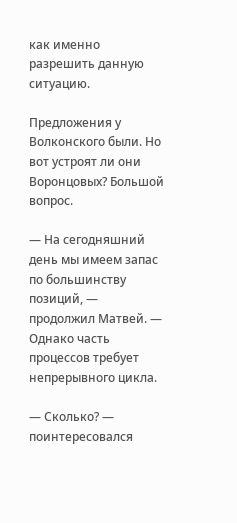как именно разрешить данную ситуацию.

Предложения у Волконского были. Но вот устроят ли они Воронцовых? Большой вопрос.

— На сегодняшний день мы имеем запас по большинству позиций, — продолжил Матвей. — Однако часть процессов требует непрерывного цикла.

— Сколько? — поинтересовался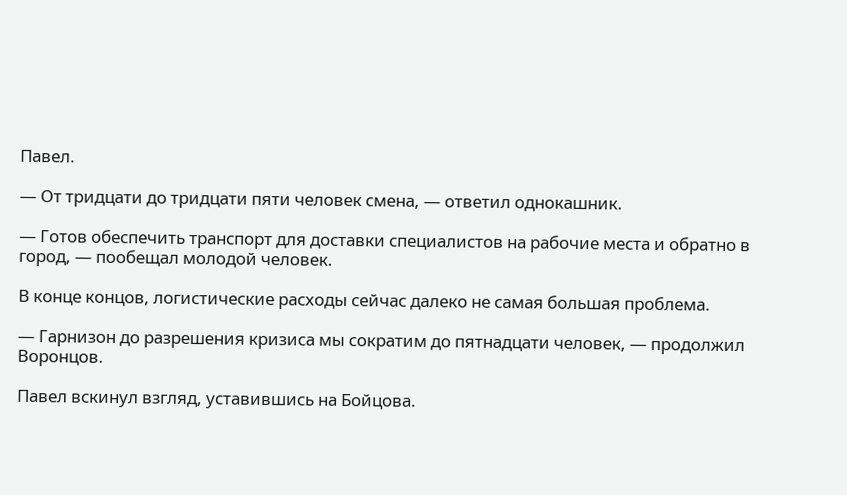Павел.

— От тридцати до тридцати пяти человек смена, — ответил однокашник.

— Готов обеспечить транспорт для доставки специалистов на рабочие места и обратно в город, — пообещал молодой человек.

В конце концов, логистические расходы сейчас далеко не самая большая проблема.

— Гарнизон до разрешения кризиса мы сократим до пятнадцати человек, — продолжил Воронцов.

Павел вскинул взгляд, уставившись на Бойцова.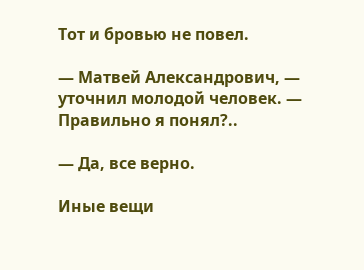Тот и бровью не повел.

— Матвей Александрович, — уточнил молодой человек. — Правильно я понял?..

— Да, все верно.

Иные вещи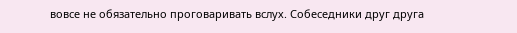вовсе не обязательно проговаривать вслух. Собеседники друг друга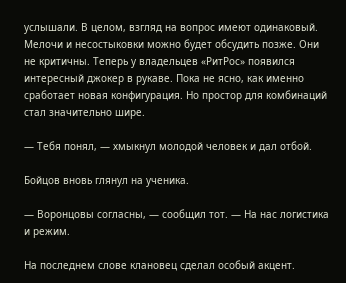услышали. В целом, взгляд на вопрос имеют одинаковый. Мелочи и несостыковки можно будет обсудить позже. Они не критичны. Теперь у владельцев «РитРос» появился интересный джокер в рукаве. Пока не ясно, как именно сработает новая конфигурация. Но простор для комбинаций стал значительно шире.

— Тебя понял, — хмыкнул молодой человек и дал отбой.

Бойцов вновь глянул на ученика.

— Воронцовы согласны, — сообщил тот. — На нас логистика и режим.

На последнем слове клановец сделал особый акцент.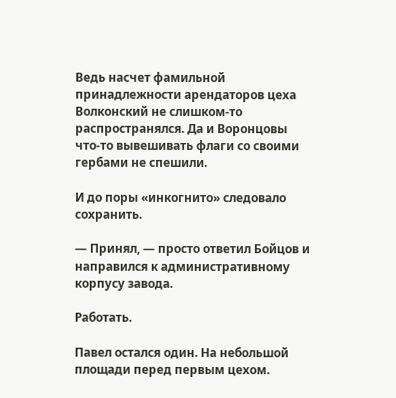Ведь насчет фамильной принадлежности арендаторов цеха Волконский не слишком-то распространялся. Да и Воронцовы что-то вывешивать флаги со своими гербами не спешили.

И до поры «инкогнито» следовало сохранить.

— Принял, — просто ответил Бойцов и направился к административному корпусу завода.

Работать.

Павел остался один. На небольшой площади перед первым цехом.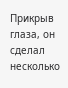Прикрыв глаза, он сделал несколько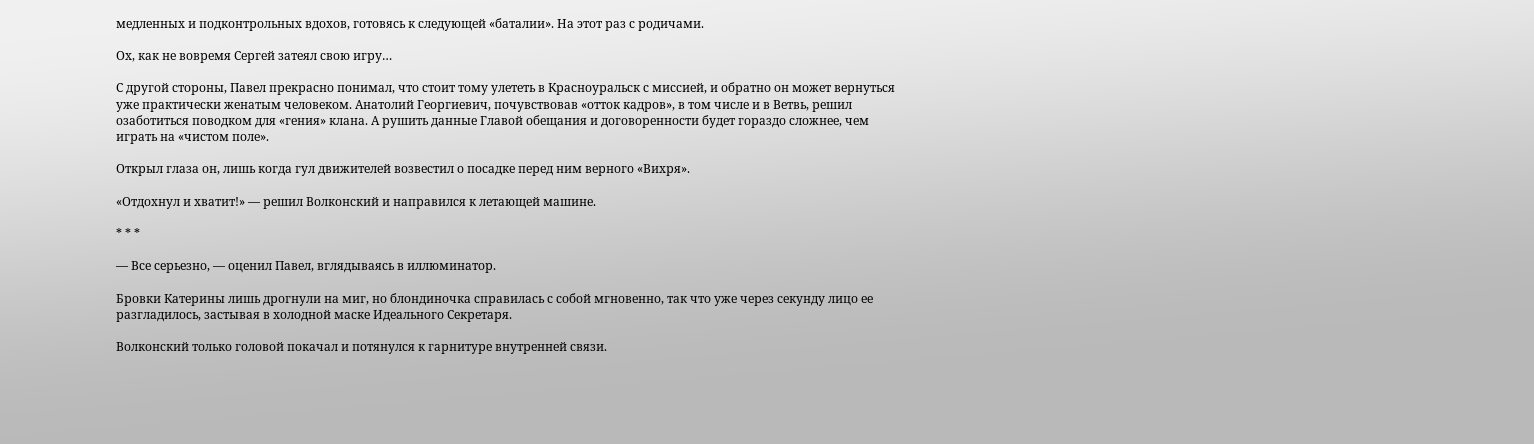медленных и подконтрольных вдохов, готовясь к следующей «баталии». На этот раз с родичами.

Ох, как не вовремя Сергей затеял свою игру…

С другой стороны, Павел прекрасно понимал, что стоит тому улететь в Красноуральск с миссией, и обратно он может вернуться уже практически женатым человеком. Анатолий Георгиевич, почувствовав «отток кадров», в том числе и в Ветвь, решил озаботиться поводком для «гения» клана. А рушить данные Главой обещания и договоренности будет гораздо сложнее, чем играть на «чистом поле».

Открыл глаза он, лишь когда гул движителей возвестил о посадке перед ним верного «Вихря».

«Отдохнул и хватит!» — решил Волконский и направился к летающей машине.

* * *

— Все серьезно, — оценил Павел, вглядываясь в иллюминатор.

Бровки Катерины лишь дрогнули на миг, но блондиночка справилась с собой мгновенно, так что уже через секунду лицо ее разгладилось, застывая в холодной маске Идеального Секретаря.

Волконский только головой покачал и потянулся к гарнитуре внутренней связи.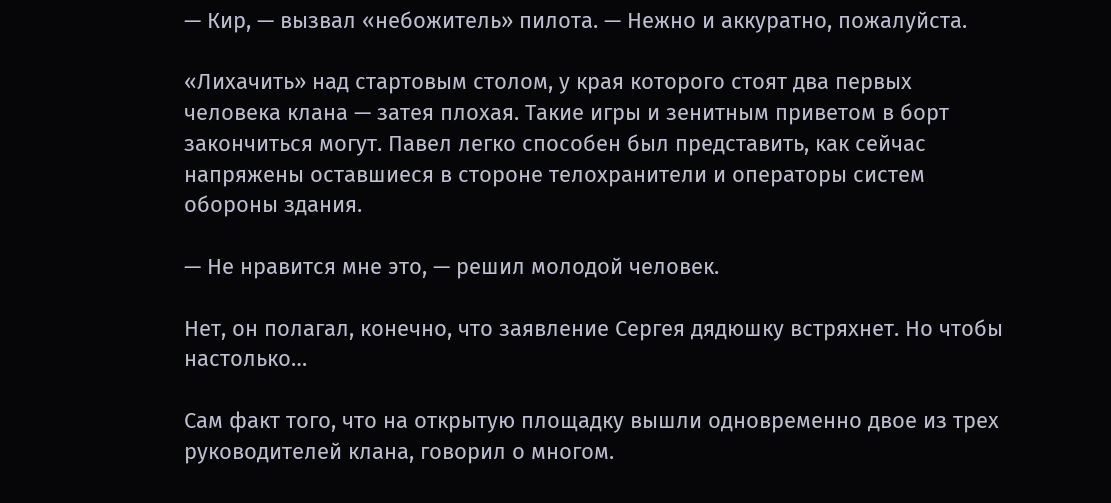— Кир, — вызвал «небожитель» пилота. — Нежно и аккуратно, пожалуйста.

«Лихачить» над стартовым столом, у края которого стоят два первых человека клана — затея плохая. Такие игры и зенитным приветом в борт закончиться могут. Павел легко способен был представить, как сейчас напряжены оставшиеся в стороне телохранители и операторы систем обороны здания.

— Не нравится мне это, — решил молодой человек.

Нет, он полагал, конечно, что заявление Сергея дядюшку встряхнет. Но чтобы настолько…

Сам факт того, что на открытую площадку вышли одновременно двое из трех руководителей клана, говорил о многом.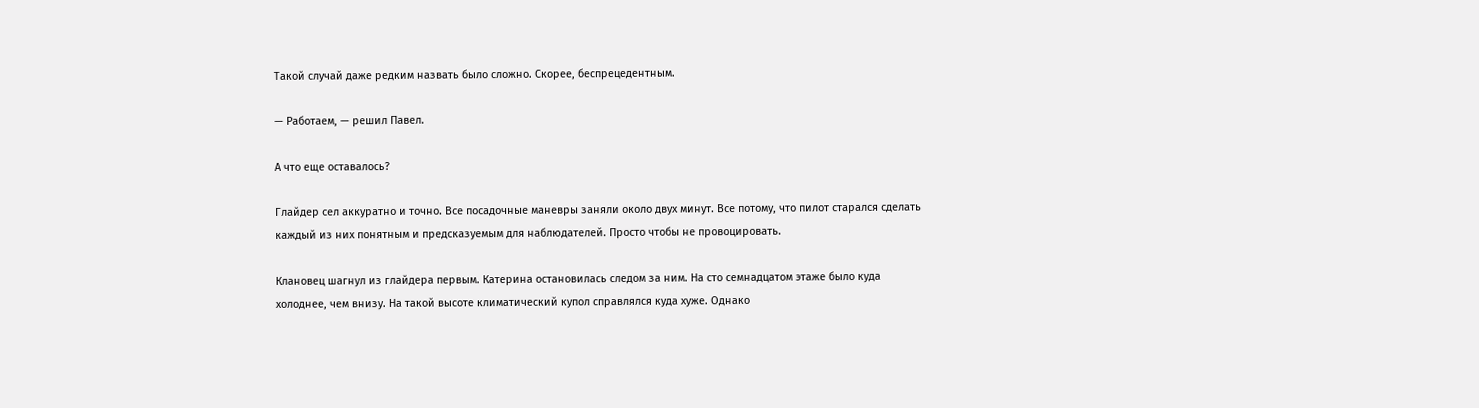Такой случай даже редким назвать было сложно. Скорее, беспрецедентным.

— Работаем, — решил Павел.

А что еще оставалось?

Глайдер сел аккуратно и точно. Все посадочные маневры заняли около двух минут. Все потому, что пилот старался сделать каждый из них понятным и предсказуемым для наблюдателей. Просто чтобы не провоцировать.

Клановец шагнул из глайдера первым. Катерина остановилась следом за ним. На сто семнадцатом этаже было куда холоднее, чем внизу. На такой высоте климатический купол справлялся куда хуже. Однако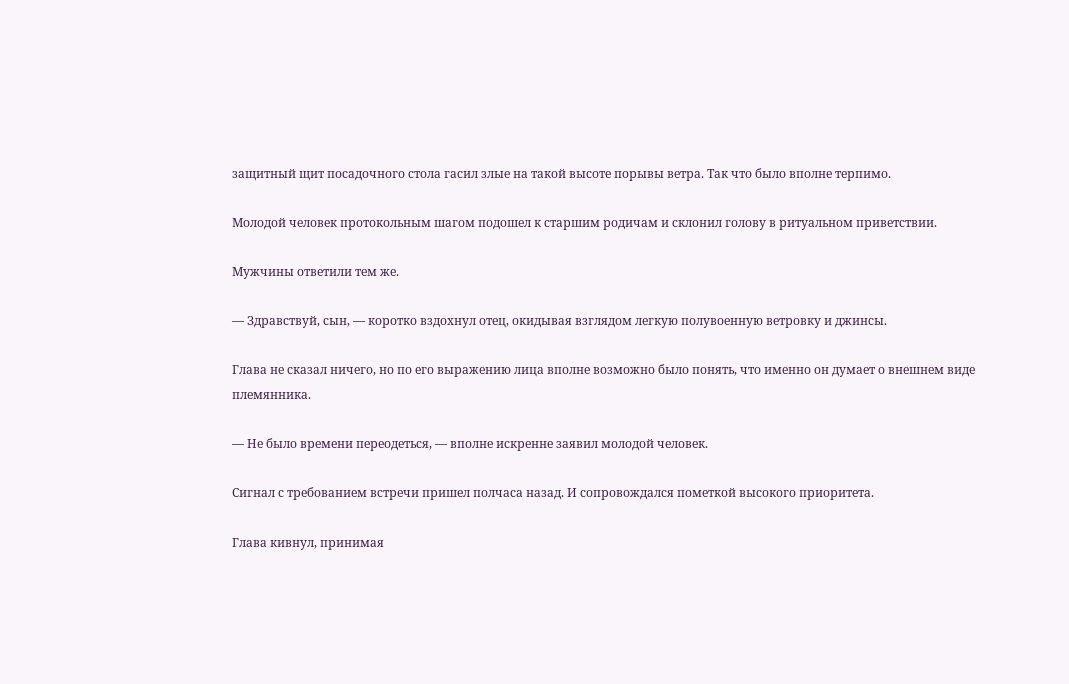защитный щит посадочного стола гасил злые на такой высоте порывы ветра. Так что было вполне терпимо.

Молодой человек протокольным шагом подошел к старшим родичам и склонил голову в ритуальном приветствии.

Мужчины ответили тем же.

— Здравствуй, сын, — коротко вздохнул отец, окидывая взглядом легкую полувоенную ветровку и джинсы.

Глава не сказал ничего, но по его выражению лица вполне возможно было понять, что именно он думает о внешнем виде племянника.

— Не было времени переодеться, — вполне искренне заявил молодой человек.

Сигнал с требованием встречи пришел полчаса назад. И сопровождался пометкой высокого приоритета.

Глава кивнул, принимая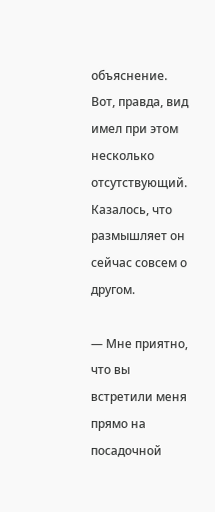объяснение. Вот, правда, вид имел при этом несколько отсутствующий. Казалось, что размышляет он сейчас совсем о другом.

— Мне приятно, что вы встретили меня прямо на посадочной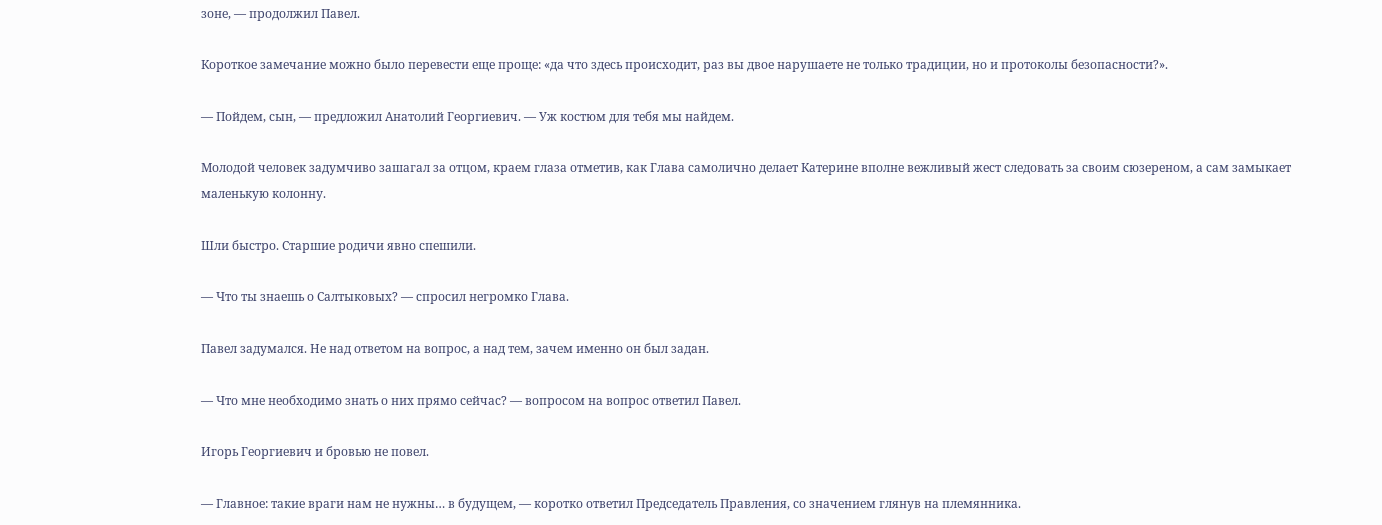зоне, — продолжил Павел.

Короткое замечание можно было перевести еще проще: «да что здесь происходит, раз вы двое нарушаете не только традиции, но и протоколы безопасности?».

— Пойдем, сын, — предложил Анатолий Георгиевич. — Уж костюм для тебя мы найдем.

Молодой человек задумчиво зашагал за отцом, краем глаза отметив, как Глава самолично делает Катерине вполне вежливый жест следовать за своим сюзереном, а сам замыкает маленькую колонну.

Шли быстро. Старшие родичи явно спешили.

— Что ты знаешь о Салтыковых? — спросил негромко Глава.

Павел задумался. Не над ответом на вопрос, а над тем, зачем именно он был задан.

— Что мне необходимо знать о них прямо сейчас? — вопросом на вопрос ответил Павел.

Игорь Георгиевич и бровью не повел.

— Главное: такие враги нам не нужны… в будущем, — коротко ответил Председатель Правления, со значением глянув на племянника.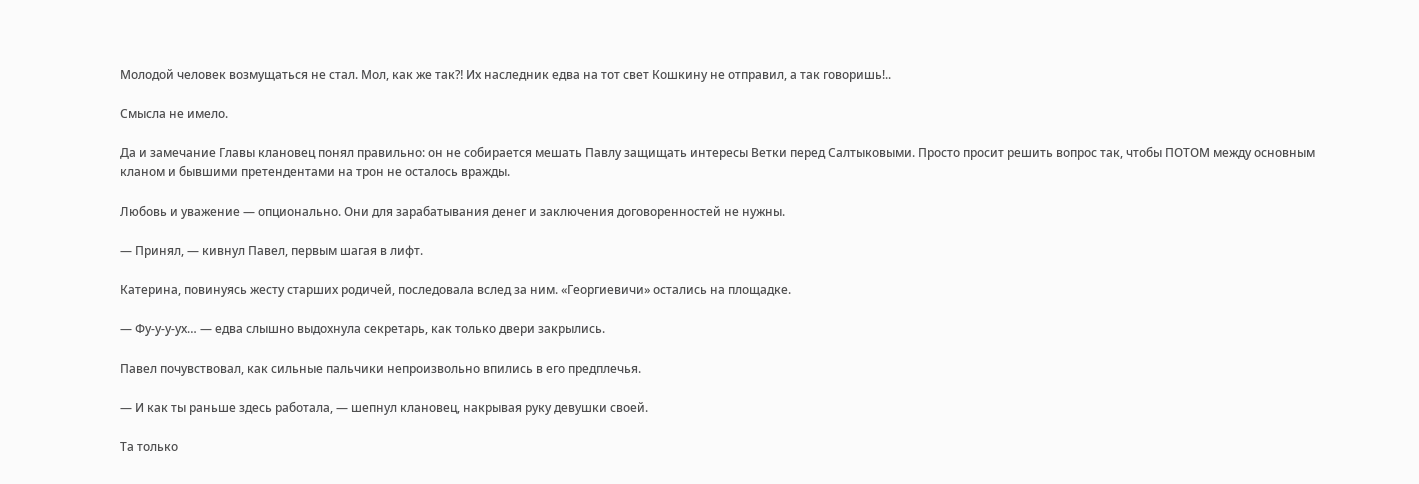Молодой человек возмущаться не стал. Мол, как же так⁈ Их наследник едва на тот свет Кошкину не отправил, а так говоришь!..

Смысла не имело.

Да и замечание Главы клановец понял правильно: он не собирается мешать Павлу защищать интересы Ветки перед Салтыковыми. Просто просит решить вопрос так, чтобы ПОТОМ между основным кланом и бывшими претендентами на трон не осталось вражды.

Любовь и уважение — опционально. Они для зарабатывания денег и заключения договоренностей не нужны.

— Принял, — кивнул Павел, первым шагая в лифт.

Катерина, повинуясь жесту старших родичей, последовала вслед за ним. «Георгиевичи» остались на площадке.

— Фу-у-у-ух… — едва слышно выдохнула секретарь, как только двери закрылись.

Павел почувствовал, как сильные пальчики непроизвольно впились в его предплечья.

— И как ты раньше здесь работала, — шепнул клановец, накрывая руку девушки своей.

Та только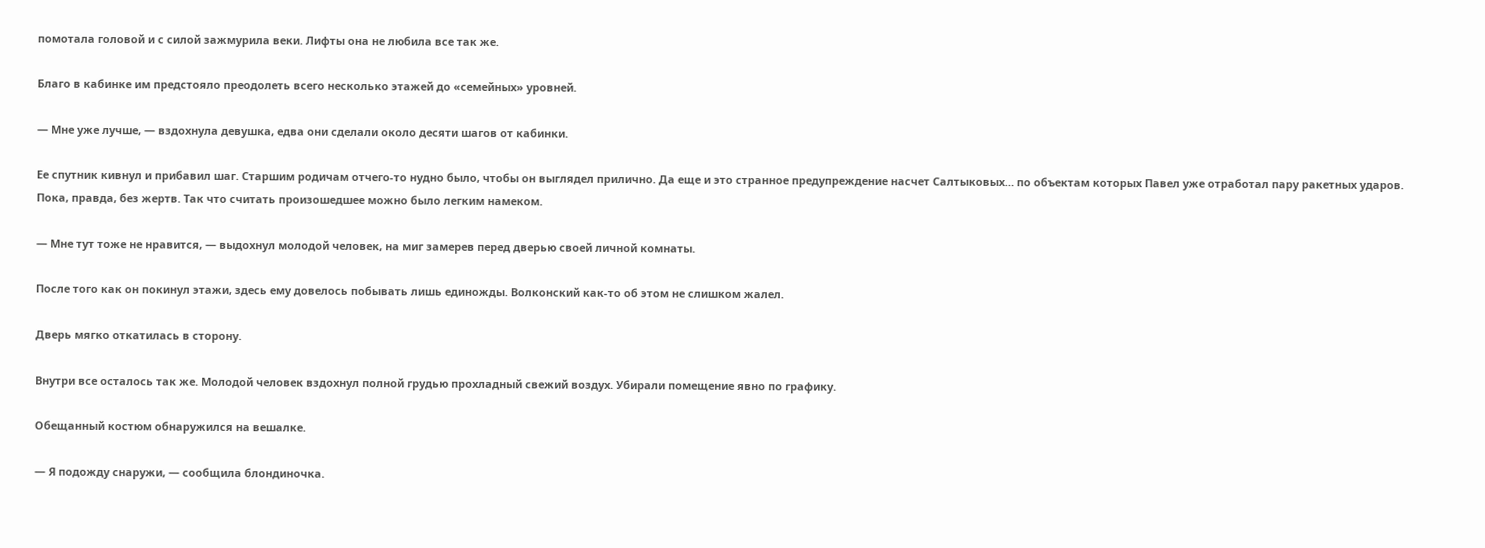помотала головой и с силой зажмурила веки. Лифты она не любила все так же.

Благо в кабинке им предстояло преодолеть всего несколько этажей до «семейных» уровней.

— Мне уже лучше, — вздохнула девушка, едва они сделали около десяти шагов от кабинки.

Ее спутник кивнул и прибавил шаг. Старшим родичам отчего-то нудно было, чтобы он выглядел прилично. Да еще и это странное предупреждение насчет Салтыковых… по объектам которых Павел уже отработал пару ракетных ударов. Пока, правда, без жертв. Так что считать произошедшее можно было легким намеком.

— Мне тут тоже не нравится, — выдохнул молодой человек, на миг замерев перед дверью своей личной комнаты.

После того как он покинул этажи, здесь ему довелось побывать лишь единожды. Волконский как-то об этом не слишком жалел.

Дверь мягко откатилась в сторону.

Внутри все осталось так же. Молодой человек вздохнул полной грудью прохладный свежий воздух. Убирали помещение явно по графику.

Обещанный костюм обнаружился на вешалке.

— Я подожду снаружи, — сообщила блондиночка.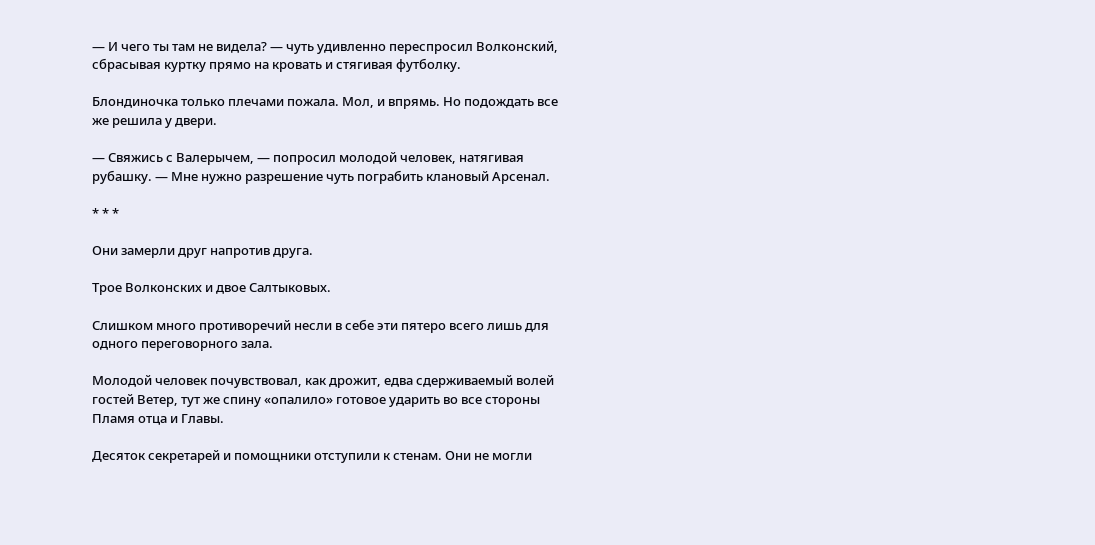— И чего ты там не видела? — чуть удивленно переспросил Волконский, сбрасывая куртку прямо на кровать и стягивая футболку.

Блондиночка только плечами пожала. Мол, и впрямь. Но подождать все же решила у двери.

— Свяжись с Валерычем, — попросил молодой человек, натягивая рубашку. — Мне нужно разрешение чуть пограбить клановый Арсенал.

* * *

Они замерли друг напротив друга.

Трое Волконских и двое Салтыковых.

Слишком много противоречий несли в себе эти пятеро всего лишь для одного переговорного зала.

Молодой человек почувствовал, как дрожит, едва сдерживаемый волей гостей Ветер, тут же спину «опалило» готовое ударить во все стороны Пламя отца и Главы.

Десяток секретарей и помощники отступили к стенам. Они не могли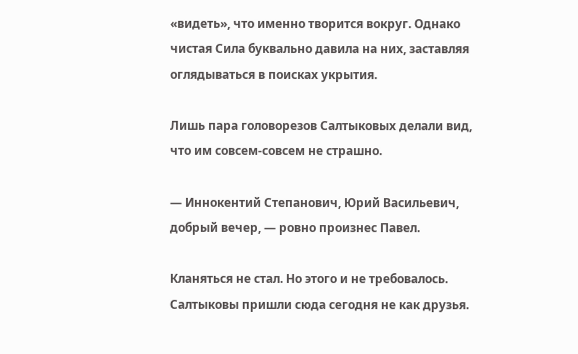«видеть», что именно творится вокруг. Однако чистая Сила буквально давила на них, заставляя оглядываться в поисках укрытия.

Лишь пара головорезов Салтыковых делали вид, что им совсем-совсем не страшно.

— Иннокентий Степанович, Юрий Васильевич, добрый вечер, — ровно произнес Павел.

Кланяться не стал. Но этого и не требовалось. Салтыковы пришли сюда сегодня не как друзья.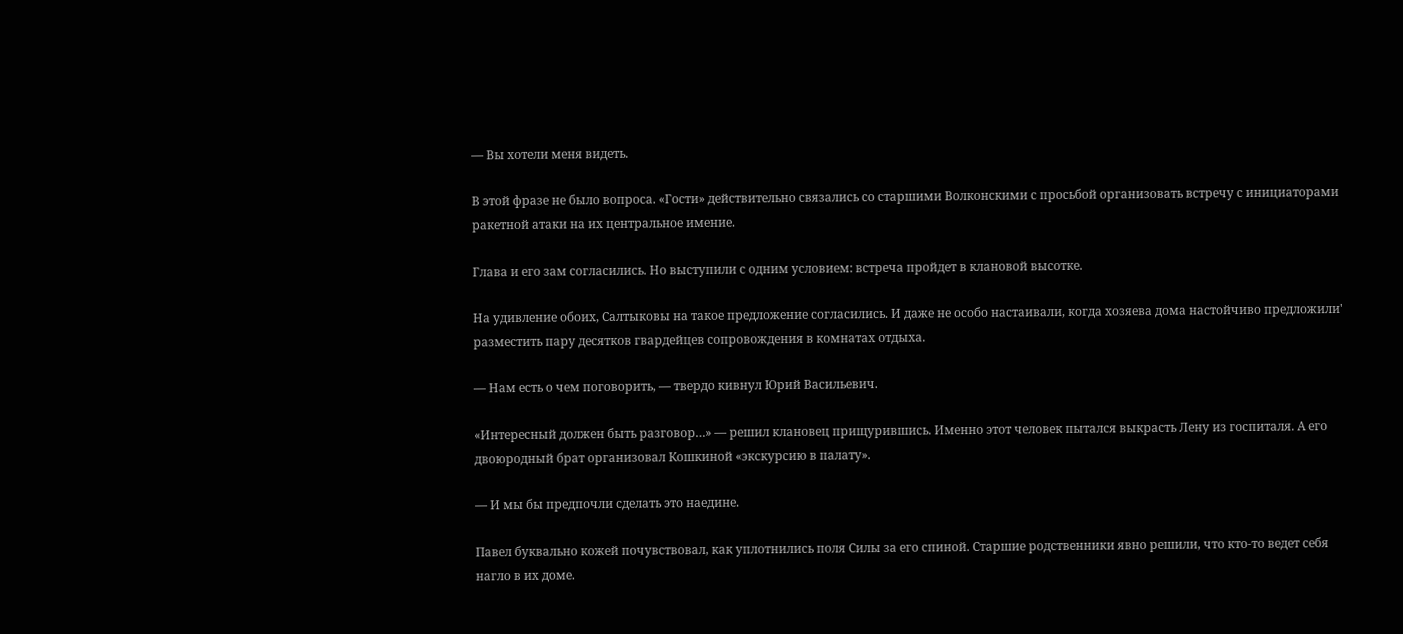— Вы хотели меня видеть.

В этой фразе не было вопроса. «Гости» действительно связались со старшими Волконскими с просьбой организовать встречу с инициаторами ракетной атаки на их центральное имение.

Глава и его зам согласились. Но выступили с одним условием: встреча пройдет в клановой высотке.

На удивление обоих, Салтыковы на такое предложение согласились. И даже не особо настаивали, когда хозяева дома настойчиво предложили' разместить пару десятков гвардейцев сопровождения в комнатах отдыха.

— Нам есть о чем поговорить, — твердо кивнул Юрий Васильевич.

«Интересный должен быть разговор…» — решил клановец прищурившись. Именно этот человек пытался выкрасть Лену из госпиталя. А его двоюродный брат организовал Кошкиной «экскурсию в палату».

— И мы бы предпочли сделать это наедине.

Павел буквально кожей почувствовал, как уплотнились поля Силы за его спиной. Старшие родственники явно решили, что кто-то ведет себя нагло в их доме.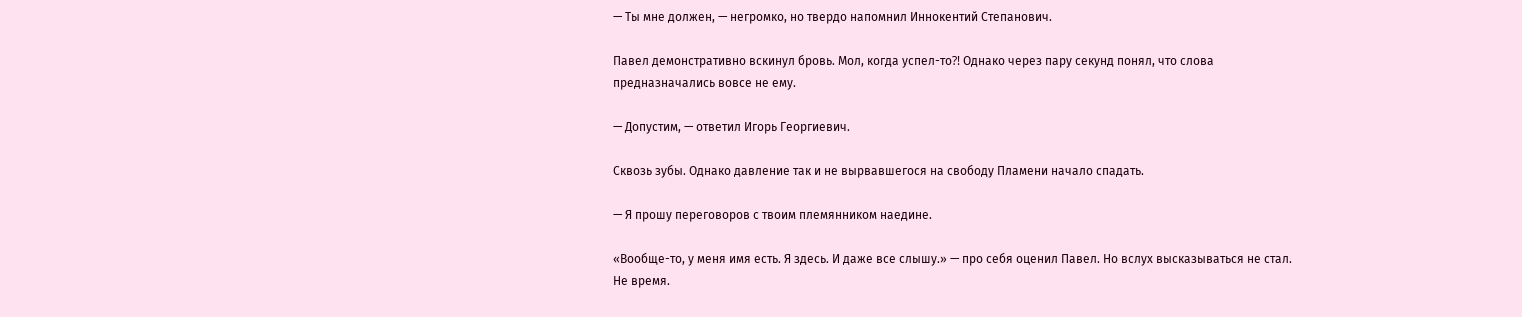— Ты мне должен, — негромко, но твердо напомнил Иннокентий Степанович.

Павел демонстративно вскинул бровь. Мол, когда успел-то⁈ Однако через пару секунд понял, что слова предназначались вовсе не ему.

— Допустим, — ответил Игорь Георгиевич.

Сквозь зубы. Однако давление так и не вырвавшегося на свободу Пламени начало спадать.

— Я прошу переговоров с твоим племянником наедине.

«Вообще-то, у меня имя есть. Я здесь. И даже все слышу.» — про себя оценил Павел. Но вслух высказываться не стал. Не время.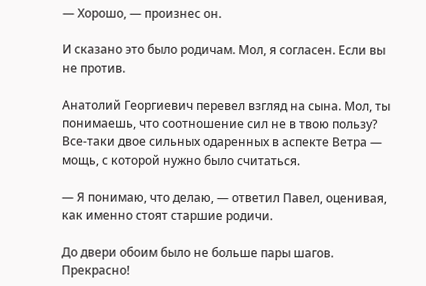— Хорошо, — произнес он.

И сказано это было родичам. Мол, я согласен. Если вы не против.

Анатолий Георгиевич перевел взгляд на сына. Мол, ты понимаешь, что соотношение сил не в твою пользу? Все-таки двое сильных одаренных в аспекте Ветра — мощь, с которой нужно было считаться.

— Я понимаю, что делаю, — ответил Павел, оценивая, как именно стоят старшие родичи.

До двери обоим было не больше пары шагов. Прекрасно!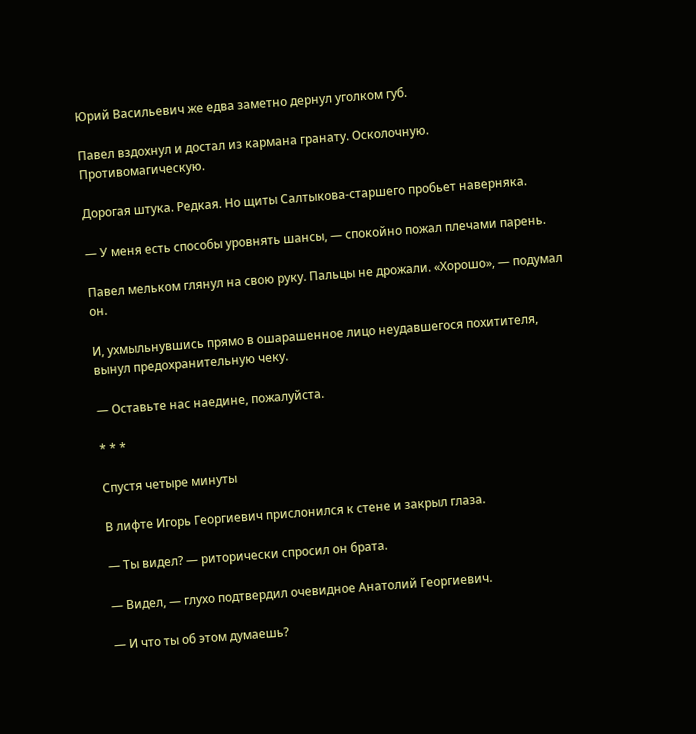Юрий Васильевич же едва заметно дернул уголком губ.

Павел вздохнул и достал из кармана гранату. Осколочную. Противомагическую.

Дорогая штука. Редкая. Но щиты Салтыкова-старшего пробьет наверняка.

— У меня есть способы уровнять шансы, — спокойно пожал плечами парень.

Павел мельком глянул на свою руку. Пальцы не дрожали. «Хорошо», — подумал он.

И, ухмыльнувшись прямо в ошарашенное лицо неудавшегося похитителя, вынул предохранительную чеку.

— Оставьте нас наедине, пожалуйста.

* * *

Спустя четыре минуты

В лифте Игорь Георгиевич прислонился к стене и закрыл глаза.

— Ты видел? — риторически спросил он брата.

— Видел, — глухо подтвердил очевидное Анатолий Георгиевич.

— И что ты об этом думаешь?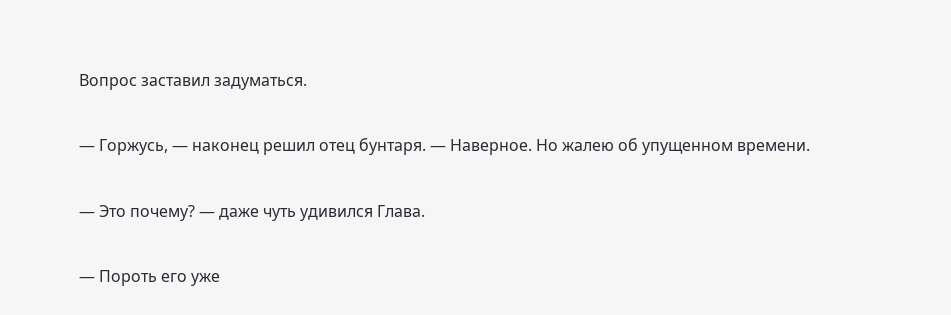Вопрос заставил задуматься.

— Горжусь, — наконец решил отец бунтаря. — Наверное. Но жалею об упущенном времени.

— Это почему? — даже чуть удивился Глава.

— Пороть его уже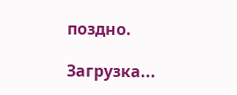поздно.

Загрузка...